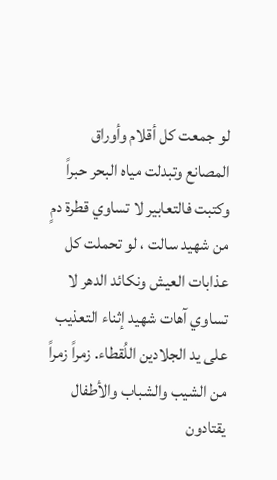لو جمعت كل أقلام وأوراق المصانع وتبدلت مياه البحر حبراً وكتبت فالتعابير لا تساوي قطرة دمٍ من شهيد سالت ، لو تحملت كل عذابات العيش ونكائد الدهر لا تساوي آهات شهيد إثناء التعذيب على يد الجلادين اللُقطاء. زمراً زمراً من الشيب والشباب والأطفال يقتادون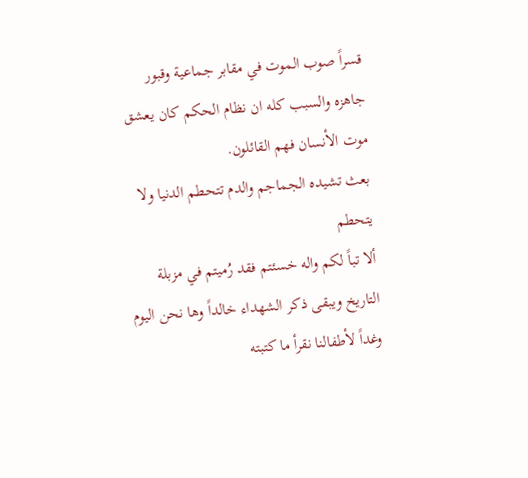قسراً صوب الموت في مقابر جماعية وقبور جاهزه والسبب كله ان نظام الحكم كان يعشق موت الأنسان فهم القائلون.
بعث تشيده الجماجم والدم تتحطم الدنيا ولا يتحطم
ألا تباً لكم واله خسئتم فقد رُميتم في مزبلة التاريخ ويبقى ذكر الشهداء خالداً وها نحن اليوم وغداً لأطفالنا نقرأ ما كتبته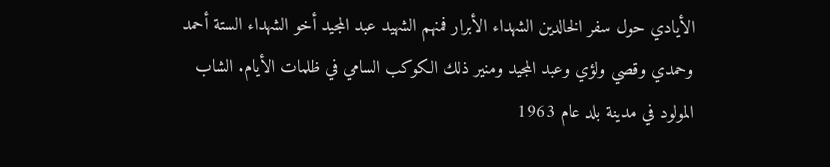الأيادي حول سفر الخالدين الشهداء الأبرار فمنهم الشهيد عبد المجيد أخو الشهداء الستة أحمد وحمدي وقصي ولؤي وعبد المجيد ومنير ذلك الكوكب السامي في ظلمات الأيام. الشاب المولود في مدينة بلد عام 1963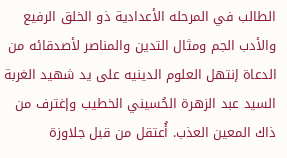الطالب في المرحله الأعدادية ذو الخلق الرفيع والأدب الجم ومثال التدين والمناصر لأصدقائه من الدعاة إنتهل العلوم الدينيه على يد شهيد الغربة السيد عبد الزهرة الحُسيني الخطيب وإغترف من ذاك المعين العذب. أُعتقل من قبل جلاوزة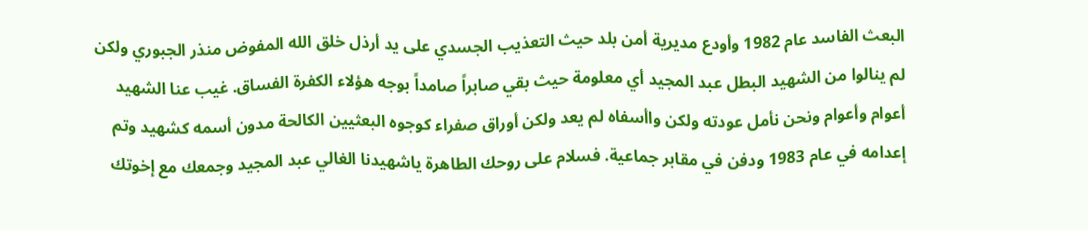البعث الفاسد عام 1982 وأودع مديرية أمن بلد حيث التعذيب الجسدي على يد أرذل خلق الله المفوض منذر الجبوري ولكن لم ينالوا من الشهيد البطل عبد المجيد أي معلومة حيث بقي صابراً صامداً بوجه هؤلاء الكفرة الفساق. غيب عنا الشهيد أعوام وأعوام ونحن نأمل عودته ولكن واأسفاه لم يعد ولكن أوراق صفراء كوجوه البعثيين الكالحة مدون أسمه كشهيد وتم إعدامه في عام 1983 ودفن في مقابر جماعية. فسلام على روحك الطاهرة ياشهيدنا الغالي عبد المجيد وجمعك مع إخوتك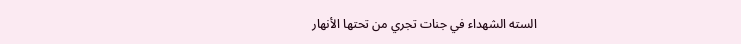السته الشهداء في جنات تجري من تحتها الأنهار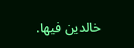خالدين فيها.